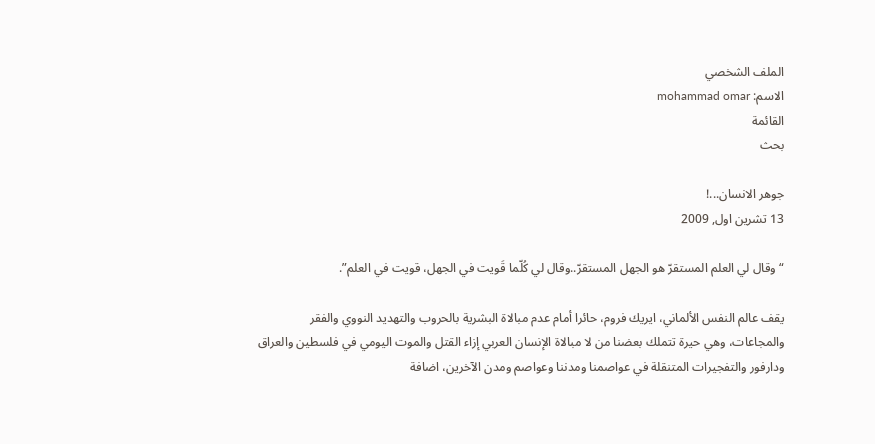الملف الشخصي
الاسم: mohammad omar
القائمة
بحث

جوهر الانسان...!
13 تشرين اول, 2009

“وقال لي العلم المستقرّ هو الجهل المستقرّ..وقال لي كُلّما قَويت في الجهل، قويت في العلم”.

يقف عالم النفس الألماني، ايريك فروم، حائرا أمام عدم مبالاة البشرية بالحروب والتهديد النووي والفقر والمجاعات، وهي حيرة تتملك بعضنا من لا مبالاة الإنسان العربي إزاء القتل والموت اليومي في فلسطين والعراق ودارفور والتفجيرات المتنقلة في عواصمنا ومدننا وعواصم ومدن الآخرين، اضافة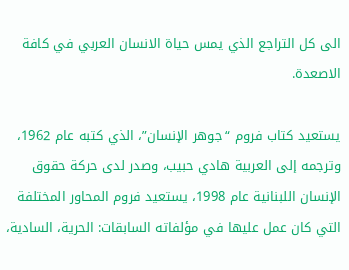الى كل التراجع الذي يمس حياة الانسان العربي في كافة الاصعدة.

يستعيد كتاب فروم “جوهر الإنسان”، الذي كتبه عام 1962، وترجمه إلى العربية هادي حبيب، وصدر لدى حركة حقوق الإنسان اللبنانية عام 1998، يستعيد فروم المحاور المختلفة التي كان عمل عليها في مؤلفاته السابقات: الحرية، السادية،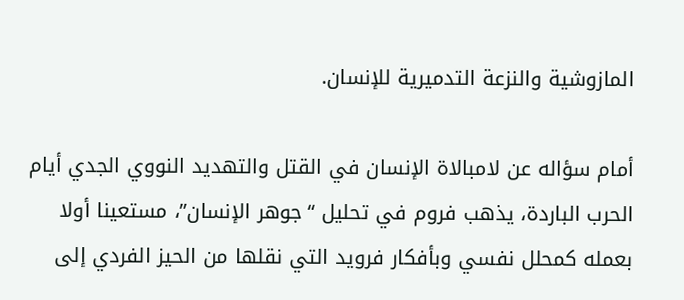المازوشية والنزعة التدميرية للإنسان.

أمام سؤاله عن لامبالاة الإنسان في القتل والتهديد النووي الجدي أيام الحرب الباردة، يذهب فروم في تحليل “جوهر الإنسان”، مستعينا أولا بعمله كمحلل نفسي وبأفكار فرويد التي نقلها من الحيز الفردي إلى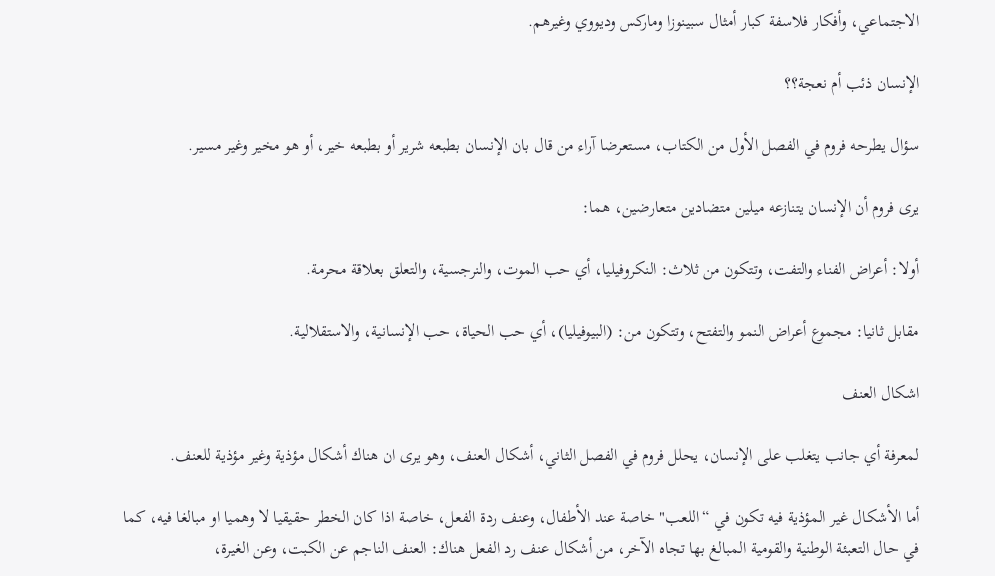الاجتماعي، وأفكار فلاسفة كبار أمثال سبينوزا وماركس وديووي وغيرهم.

الإنسان ذئب أم نعجة؟؟

سؤال يطرحه فروم في الفصل الأول من الكتاب، مستعرضا آراء من قال بان الإنسان بطبعه شرير أو بطبعه خير، أو هو مخير وغير مسير.

يرى فروم أن الإنسان يتنازعه ميلين متضادين متعارضين، هما:

أولا: أعراض الفناء والتفت، وتتكون من ثلاث: النكروفيليا، أي حب الموت، والنرجسية، والتعلق بعلاقة محرمة.

مقابل ثانيا: مجموع أعراض النمو والتفتح، وتتكون من: (البيوفيليا)، أي حب الحياة، حب الإنسانية، والاستقلالية.

اشكال العنف

لمعرفة أي جانب يتغلب على الإنسان، يحلل فروم في الفصل الثاني، أشكال العنف، وهو يرى ان هناك أشكال مؤذية وغير مؤذية للعنف.

أما الأشكال غير المؤذية فيه تكون في “اللعب" خاصة عند الأطفال، وعنف ردة الفعل، خاصة اذا كان الخطر حقيقيا لا وهميا او مبالغا فيه، كما في حال التعبئة الوطنية والقومية المبالغ بها تجاه الآخر، من أشكال عنف رد الفعل هناك: العنف الناجم عن الكبت، وعن الغيرة،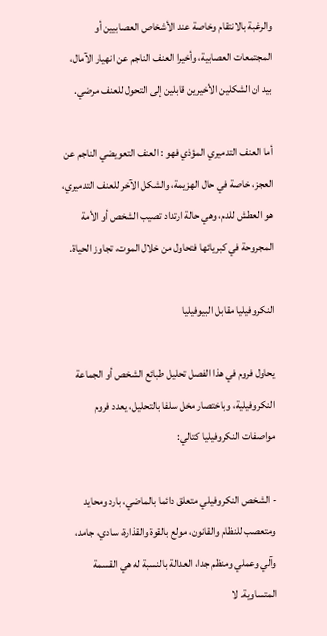والرغبة بالانتقام وخاصة عند الأشخاص العصابيين أو المجتمعات العصابية، وأخيرا العنف الناجم عن انهيار الآمال، بيد ان الشكلين الأخيرين قابلين إلى التحول للعنف مرضي.

أما العنف التدميري المؤذي فهو : العنف التعويضي الناجم عن العجز، خاصة في حال الهزيمة، والشكل الآخر للعنف التدميري، هو العطش للدم، وهي حالة ارتداد تصيب الشخص أو الأمة المجروحة في كبريائها فتحاول من خلال الموت، تجاوز الحياة.

النكروفيليا مقابل البيوفيليا

يحاول فروم في هذا الفصل تحليل طبائع الشخص أو الجماعة النكروفيلية، وباختصار مخل سلفا بالتحليل، يعدد فروم مواصفات النكروفيليا كتالي:

- الشخص النكروفيلي متعلق دائما بالماضي، بارد ومحايد ومتعصب للنظام والقانون، مولع بالقوة والقذارة، سادي، جامد، وآلي وعملي ومنظم جدا، العدالة بالنسبة له هي القسمة المتساوية. لا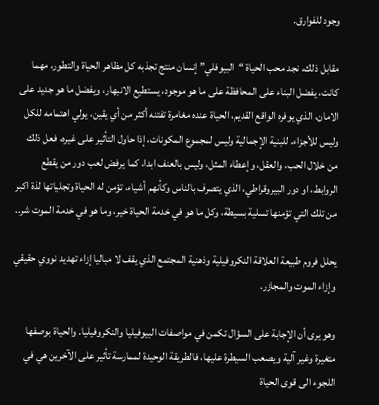وجود للفوارق.

مقابل ذلك، نجد محب الحياة “البيوفلي” إنسان منتج تجذبه كل مظاهر الحياة والتطور، مهما كانت، يفضل البناء على المحافظة على ما هو موجود، يستطيع الانبهار، ويفضل ما هو جديد على الامان، الذي يوفره الواقع القديم، الحياة عنده مغامرة تفتنه أكثر من أي يقين، يولي اهتمامه للكل وليس للأجزاء، للبنية الإجمالية وليس لمجموع المكونات، إذا حاول التأثير على غيره، فعل ذلك من خلال الحب، والعقل، وإعطاء المثل، وليس بالعنف ابدا، كما يرفض لعب دور من يقطع الروابط، او دور البيروقراطي، الذي يتصرف بالناس وكأنهم أشياء، تؤمن له الحياة وتجلياتها لذة اكبر من تلك التي تؤمنها تسلية بسيطة، وكل ما هو في خدمة الحياة خير، وما هو في خدمة الموت شر..

يحلل فروم طبيعة العلاقة النكروفيلية وذهنية المجتمع الذي يقف لا مباليا إزاء تهديد نووي حقيقي وإزاء الموت والمجازر.

وهو يرى أن الإجابة على السؤال تكمن في مواصفات البيوفيليا والنكروفيليا. والحياة بوصفها متغيرة وغير آلية ويصعب السيطرة عليها، فالطريقة الوحيدة لممارسة تأثير على الآخرين هي في اللجوء الى قوى الحياة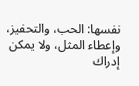نفسها: الحب، والتحفيز، وإعطاء المثل، ولا يمكن إدراك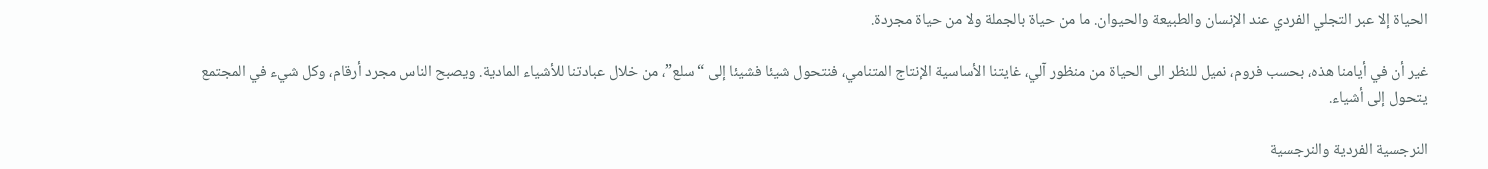الحياة إلا عبر التجلي الفردي عند الإنسان والطبيعة والحيوان. ما من حياة بالجملة ولا من حياة مجردة.

غير أن في أيامنا هذه، بحسب فروم، نميل للنظر الى الحياة من منظور آلي، غايتنا الأساسية الإنتاج المتنامي، فنتحول شيئا فشيئا إلى “سلع”، من خلال عبادتنا للأشياء المادية. ويصبح الناس مجرد أرقام، وكل شيء في المجتمع يتحول إلى أشياء.

النرجسية الفردية والنرجسية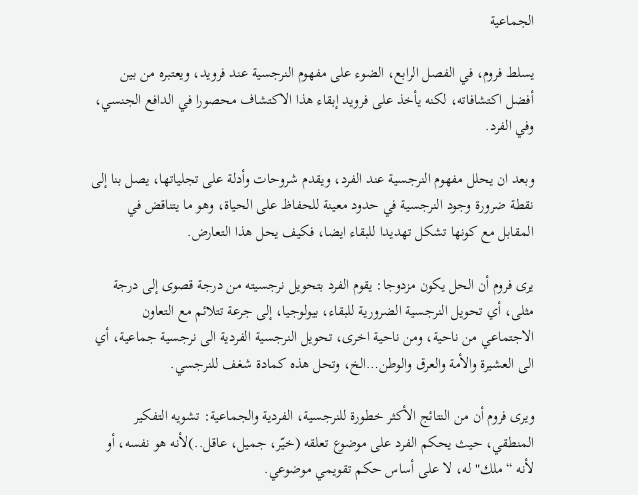الجماعية

يسلط فروم، في الفصل الرابع، الضوء على مفهوم النرجسية عند فرويد، ويعتبره من بين أفضل اكتشافاته، لكنه يأخذ على فرويد إبقاء هذا الاكتشاف محصورا في الدافع الجنسي، وفي الفرد.

وبعد ان يحلل مفهوم النرجسية عند الفرد، ويقدم شروحات وأدلة على تجلياتها، يصل بنا إلى نقطة ضرورة وجود النرجسية في حدود معينة للحفاظ على الحياة، وهو ما يتناقض في المقابل مع كونها تشكل تهديدا للبقاء ايضا، فكيف يحل هذا التعارض.

يرى فروم أن الحل يكون مزدوجا: يقوم الفرد بتحويل نرجسيته من درجة قصوى إلى درجة مثلى، أي تحويل النرجسية الضرورية للبقاء، بيولوجيا، إلى جرعة تتلائم مع التعاون الاجتماعي من ناحية، ومن ناحية اخرى، تحويل النرجسية الفردية الى نرجسية جماعية، أي الى العشيرة والأمة والعرق والوطن…الخ، وتحل هذه كمادة شغف للنرجسي.

ويرى فروم أن من النتائج الأكثر خطورة للنرجسية، الفردية والجماعية: تشويه التفكير المنطقي، حيث يحكم الفرد على موضوع تعلقه (خيّر، جميل، عاقل..)لأنه هو نفسه، أو لأنه “ملك" له، لا على أساس حكم تقويمي موضوعي.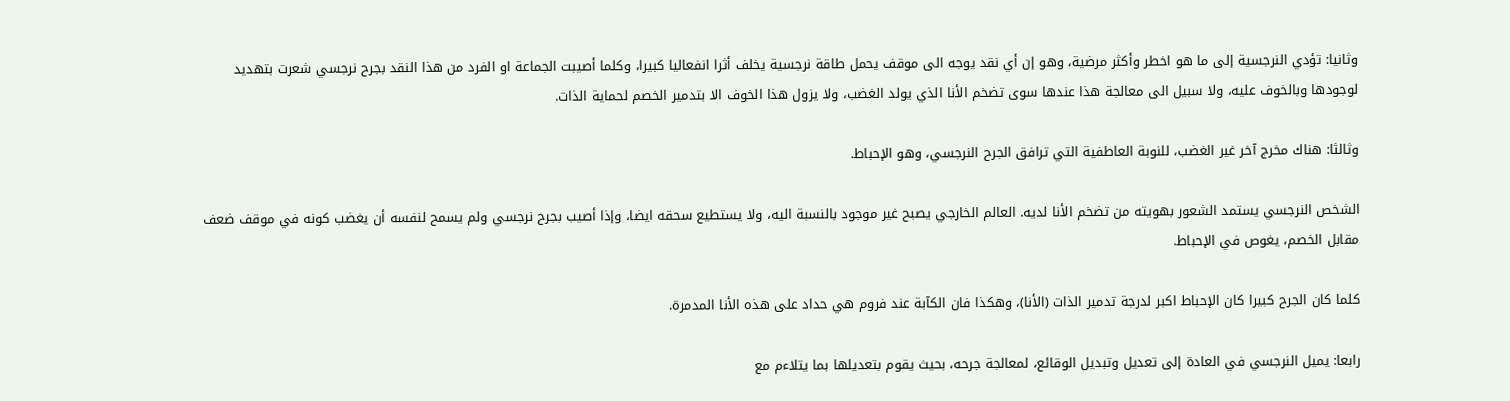وثانيا: تؤدي النرجسية إلى ما هو اخطر وأكثر مرضية، وهو إن أي نقد يوجه الى موقف يحمل طاقة نرجسية يخلف أثرا انفعاليا كبيرا، وكلما أصيبت الجماعة او الفرد من هذا النقد بجرح نرجسي شعرت بتهديد لوجودها وبالخوف عليه، ولا سبيل الى معالجة هذا عندها سوى تضخم الأنا الذي يولد الغضب، ولا يزول هذا الخوف الا بتدمير الخصم لحماية الذات.

وثالثا: هناك مخرج آخر غير الغضب، للنوبة العاطفية التي ترافق الجرح النرجسي، وهو الإحباط.

الشخص النرجسي يستمد الشعور بهويته من تضخم الأنا لديه. العالم الخارجي يصبح غير موجود بالنسبة اليه، ولا يستطيع سحقه ايضا، وإذا أصيب بجرح نرجسي ولم يسمح لنفسه أن يغضب كونه في موقف ضعف مقابل الخصم، يغوص في الإحباط.

كلما كان الجرح كبيرا كان الإحباط اكبر لدرجة تدمير الذات (الأنا)، وهكذا فان الكآبة عند فروم هي حداد على هذه الأنا المدمرة.

رابعا: يميل النرجسي في العادة إلى تعديل وتبديل الوقائع، لمعالجة جرحه، بحيث يقوم بتعديلها بما يتلاءم مع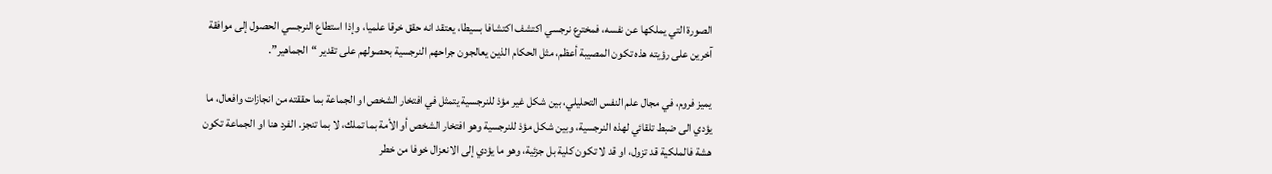الصورة التي يملكها عن نفسه، فمخترع نرجسي اكتشف اكتشافا بسيطا، يعتقد انه حقق خرقا علميا، وإذا استطاع النرجسي الحصول إلى موافقة آخرين على رؤيته هذه تكون المصيبة أعظم، مثل الحكام الذين يعالجون جراحهم النرجسية بحصولهم على تقدير “الجماهير”.

يميز فروم، في مجال علم النفس التحليلي، بين شكل غير مؤذ للنرجسية يتمثل في افتخار الشخص او الجماعة بما حققته من انجازات وافعال، ما يؤدي الى ضبط تلقائي لهذه النرجسية، وبين شكل مؤذ للنرجسية وهو افتخار الشخص أو الأمة بما تملك، لا بما تنجز. الفرد هنا او الجماعة تكون هشة فالملكية قد تزول، او قد لا تكون كلية بل جزئية، وهو ما يؤدي إلى الانعزال خوفا من خطر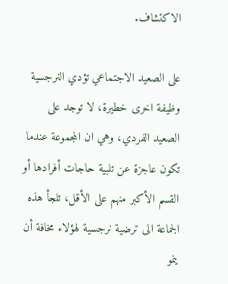الاكتشاف.

على الصعيد الاجتماعي تؤدي النرجسية وظيفة اخرى خطيرة، لا توجد على الصعيد الفردي، وهي ان المجموعة عندما تكون عاجزة عن تلبية حاجات أفرادها أو القسم الأكبر منهم على الأقل، تلجأ هذه الجماعة الى ترضية نرجسية لهؤلاء مخافة أن ينمو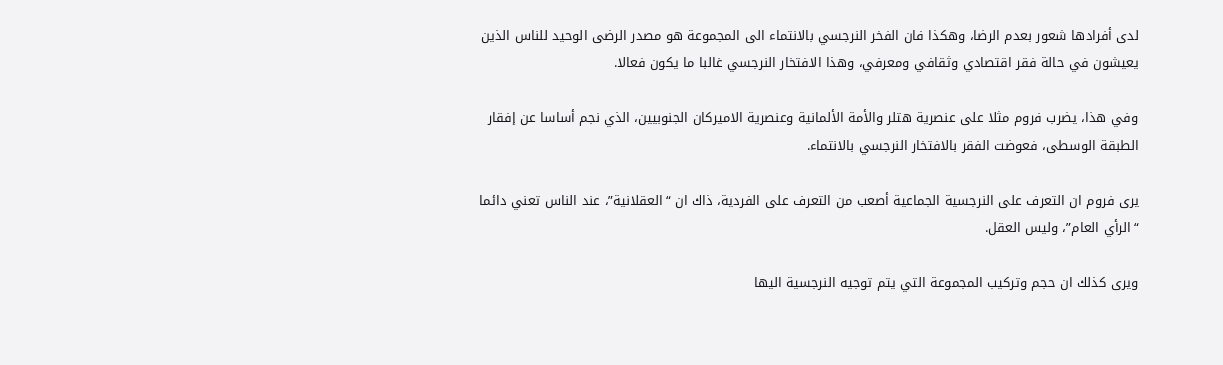لدى أفرادها شعور بعدم الرضا، وهكذا فان الفخر النرجسي بالانتماء الى المجموعة هو مصدر الرضى الوحيد للناس الذين يعيشون في حالة فقر اقتصادي وثقافي ومعرفي، وهذا الافتخار النرجسي غالبا ما يكون فعالا.

وفي هذا، يضرب فروم مثلا على عنصرية هتلر والأمة الألمانية وعنصرية الاميركان الجنوبيين، الذي نجم أساسا عن إفقار الطبقة الوسطى، فعوضت الفقر بالافتخار النرجسي بالانتماء.

يرى فروم ان التعرف على النرجسية الجماعية أصعب من التعرف على الفردية، ذاك ان “العقلانية”، عند الناس تعني دائما “الرأي العام”، وليس العقل.

ويرى كذلك ان حجم وتركيب المجموعة التي يتم توجيه النرجسية اليها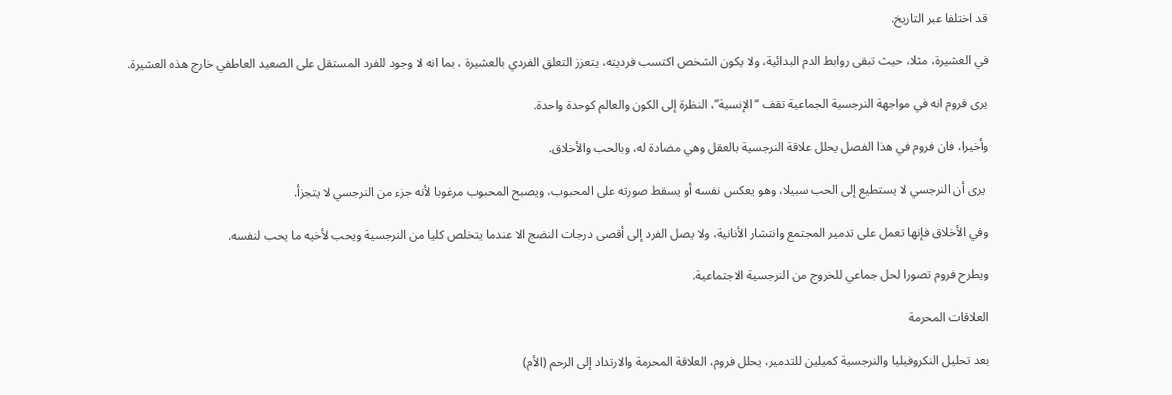قد اختلفا عبر التاريخ.

في العشيرة، مثلا، حيث تبقى روابط الدم البدائية، ولا يكون الشخص اكتسب فرديته، يتعزز التعلق الفردي بالعشيرة ، بما انه لا وجود للفرد المستقل على الصعيد العاطفي خارج هذه العشيرة.

يرى فروم انه في مواجهة النرجسية الجماعية تقف “الإنسية”، النظرة إلى الكون والعالم كوحدة واحدة.

وأخيرا، فان فروم في هذا الفصل يحلل علاقة النرجسية بالعقل وهي مضادة له، وبالحب والأخلاق.

 يرى أن النرجسي لا يستطيع إلى الحب سبيلا، وهو يعكس نفسه أو يسقط صورته على المحبوب، ويصبح المحبوب مرغوبا لأنه جزء من النرجسي لا يتجزأ.

وفي الأخلاق فإنها تعمل على تدمير المجتمع وانتشار الأنانية، ولا يصل الفرد إلى أقصى درجات النضج الا عندما يتخلص كليا من النرجسية ويحب لأخيه ما يحب لنفسه.

ويطرح فروم تصورا لحل جماعي للخروج من النرجسية الاجتماعية.

العلاقات المحرمة

بعد تحليل النكروفيليا والنرجسية كميلين للتدمير، يحلل فروم، العلاقة المحرمة والارتداد إلى الرحم (الأم)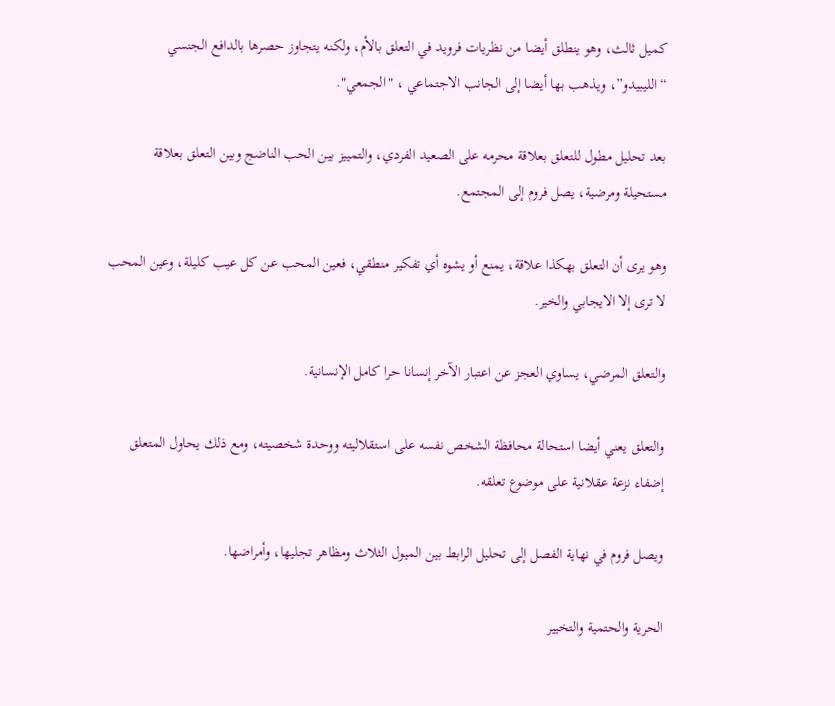كميل ثالث، وهو ينطلق أيضا من نظريات فرويد في التعلق بالأم، ولكنه يتجاوز حصرها بالدافع الجنسي “الليبيدو”، ويذهب بها أيضا إلى الجانب الاجتماعي ، "الجمعي".

بعد تحليل مطول للتعلق بعلاقة محرمه على الصعيد الفردي، والتمييز بين الحب الناضج وبين التعلق بعلاقة مستحيلة ومرضية، يصل فروم إلى المجتمع.

وهو يرى أن التعلق بهكذا علاقة، يمنع أو يشوه أي تفكير منطقي، فعين المحب عن كل عيب كليلة، وعين المحب لا ترى إلا الايجابي والخير.

والتعلق المرضي، يساوي العجز عن اعتبار الآخر إنسانا حرا كامل الإنسانية.

والتعلق يعني أيضا استحالة محافظة الشخص نفسه على استقلاليته ووحدة شخصيته، ومع ذلك يحاول المتعلق إضفاء نزعة عقلانية على موضوع تعلقه.

ويصل فروم في نهاية الفصل إلى تحليل الرابط بين الميول الثلاث ومظاهر تجليها، وأمراضها.

الحرية والحتمية والتخيير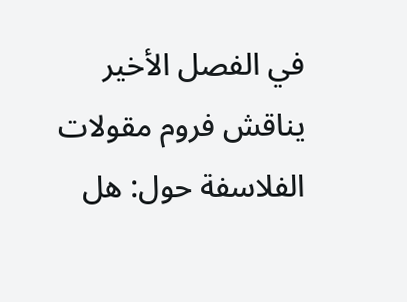في الفصل الأخير يناقش فروم مقولات الفلاسفة حول: هل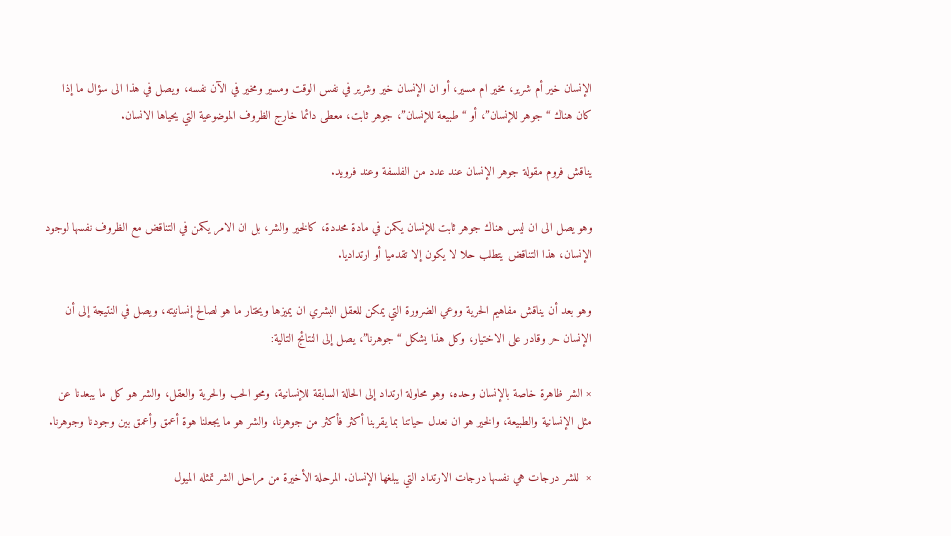الإنسان خير أم شرير، مخير ام مسير، أو ان الإنسان خير وشرير في نفس الوقت ومسير ومخير في الآن نفسه، ويصل في هذا الى سؤال ما إذا كان هناك “جوهر للإنسان”، أو “طبيعة للإنسان”، جوهر ثابت، معطى دائما خارج الظروف الموضوعية التي يحياها الانسان.

يناقش فروم مقولة جوهر الإنسان عند عدد من الفلسفة وعند فرويد.

وهو يصل الى ان ليس هناك جوهر ثابت للإنسان يكمن في مادة محددة، كالخير والشر، بل ان الامر يكمن في التناقض مع الظروف نفسها لوجود الإنسان، هذا التناقض يتطلب حلا لا يكون إلا تقدميا أو ارتداديا.

وهو بعد أن يناقش مفاهيم الحرية ووعي الضرورة التي يمكن للعقل البشري ان يميزها ويختار ما هو لصالح إنسانيته، ويصل في النتيجة إلى أن الإنسان حر وقادر على الاختيار، وكل هذا يشكل “جوهرنا”، يصل إلى النتائج التالية:

× الشر ظاهرة خاصة بالإنسان وحده، وهو محاولة ارتداد إلى الحالة السابقة للإنسانية، ومحو الحب والحرية والعقل، والشر هو كل ما يبعدنا عن مثل الإنسانية والطبيعة، والخير هو ان نعدل حياتنا بما يقربنا أكثر فأكثر من جوهرنا، والشر هو ما يجعلنا هوة أعمق وأعمق بين وجودنا وجوهرنا.

×  للشر درجات هي نفسها درجات الارتداد التي يبلغها الإنسان. المرحلة الأخيرة من مراحل الشر تمثله الميول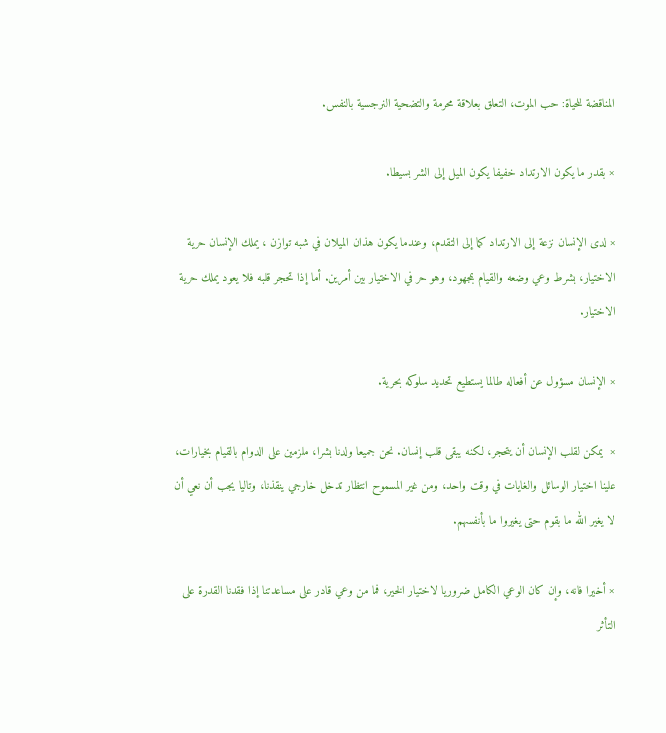المناقضة للحياة: حب الموت، التعلق بعلاقة محرمة والتضحية النرجسية بالنفس.

× بقدر ما يكون الارتداد خفيفا يكون الميل إلى الشر بسيطا.

× لدى الإنسان نزعة إلى الارتداد كما إلى التقدم، وعندما يكون هذان الميلان في شبه توازن ، يملك الإنسان حرية الاختيار، بشرط وعي وضعه والقيام بمجهود، وهو حر في الاختيار بين أمرين. أما إذا تحجر قلبه فلا يعود يملك حرية الاختيار.

× الإنسان مسؤول عن أفعاله طالما يستطيع تحديد سلوكه بحرية.

×  يمكن لقلب الإنسان أن يتحجر، لكنه يبقى قلب إنسان. نحن جميعا ولدنا بشرا، ملزمين على الدوام بالقيام بخيارات، علينا اختيار الوسائل والغايات في وقت واحد، ومن غير المسموح انتظار تدخل خارجي ينقذنا، وتاليا يجب أن نعي أن لا يغير الله ما بقوم حتى يغيروا ما بأنفسهم.

× أخيرا فانه، وإن كان الوعي الكامل ضروريا لاختيار الخير، فما من وعي قادر على مساعدتنا إذا فقدنا القدرة على التأثر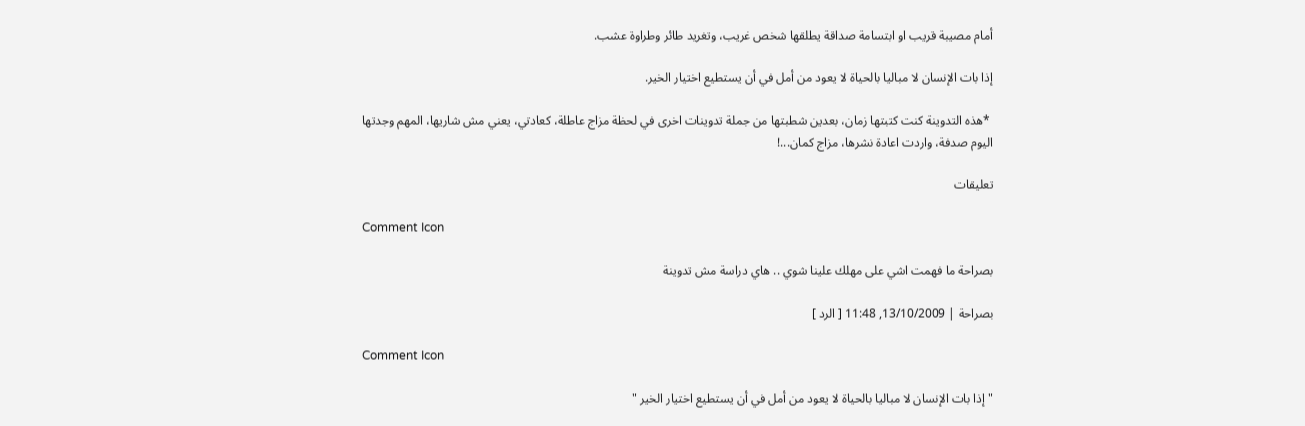أمام مصيبة قريب او ابتسامة صداقة يطلقها شخص غريب، وتغريد طائر وطراوة عشب.

إذا بات الإنسان لا مباليا بالحياة لا يعود من أمل في أن يستطيع اختيار الخير.

 *هذه التدوينة كنت كتبتها زمان، بعدين شطبتها من جملة تدوينات اخرى في لحظة مزاج عاطلة، كعادتي، يعني مش شاريها، المهم وجدتها اليوم صدفة، واردت اعادة نشرها، مزاج كمان...!

تعليقات

Comment Icon

بصراحة ما فهمت اشي على مهلك علينا شوي .. هاي دراسة مش تدوينة

بصراحة | 13/10/2009, 11:48 [ الرد ]

Comment Icon

" إذا بات الإنسان لا مباليا بالحياة لا يعود من أمل في أن يستطيع اختيار الخير "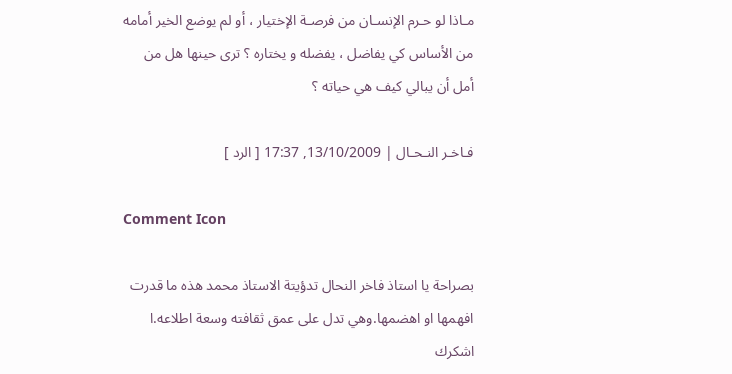مـاذا لو حـرم الإنسـان من فرصـة الإختيار ، أو لم يوضع الخير أمامه من الأساس كي يفاضل ، يفضله و يختاره ؟ ترى حينها هل من أمل أن يبالي كيف هي حياته ؟

فـاخـر النـحـال | 13/10/2009, 17:37 [ الرد ]

Comment Icon

بصراحة يا استاذ فاخر النحال تدؤيتة الاستاذ محمد هذه ما قدرت افهمها او اهضمها.وهي تدل على عمق ثقافته وسعة اطلاعه.ا
اشكرك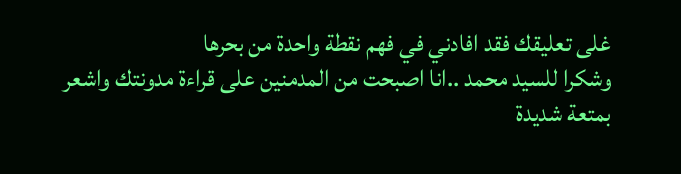غلى تعليقك فقد افادني في فهم نقطة واحدة من بحرها
وشكرا للسيد محمد ..انا اصبحت من المدمنين على قراءة مدونتك واشعر بمتعة شديدة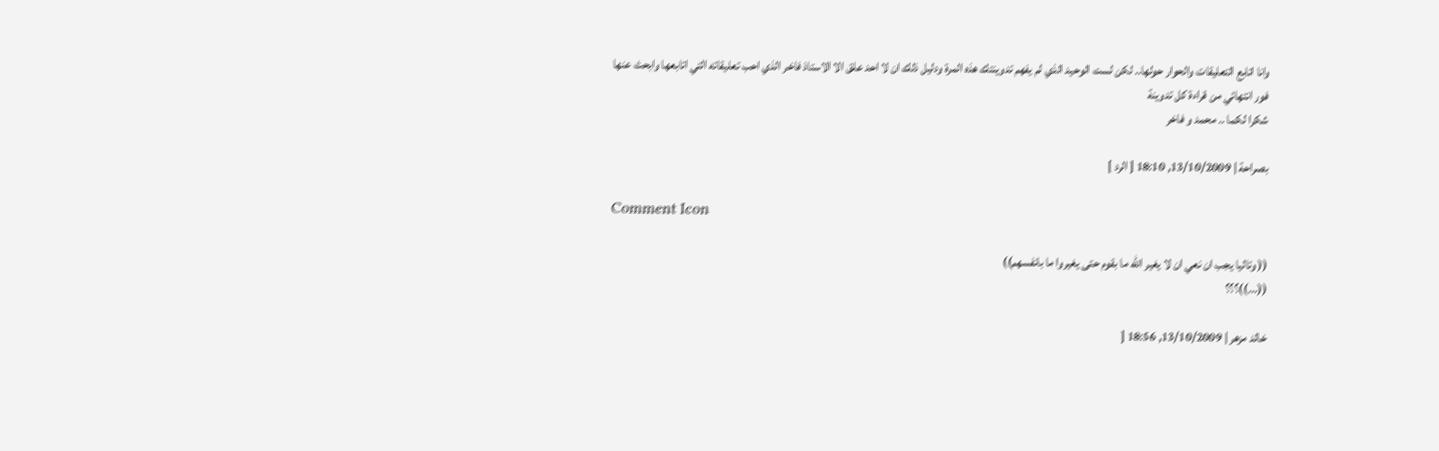وانا اتابع التعليقات والحوار حولها.. لكن لست الوحيد الذي لم يفهم تدوينتك هذه المرة ودليل ذلك ان لا احد علق الا الاستاذ فاخر الذي احب تعليقاته التي اتابعها وابحث عنها فور انتهائي من قراءة كل تدوينة
شكرا لكما .. محمد و فاخر

بصراحة | 13/10/2009, 18:10 [ الرد ]

Comment Icon

(( وتاليا يجب ان نعي ان لا يغير الله ما بقوم حتى يغيروا ما بانفسهم))
((...))؟؟؟

خالد مزهر | 13/10/2009, 18:56 [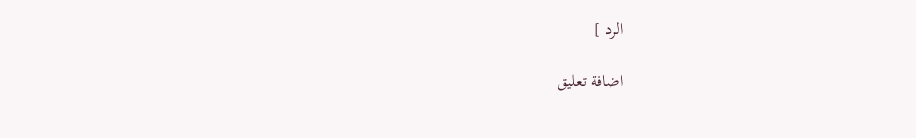الرد ]

اضافة تعليق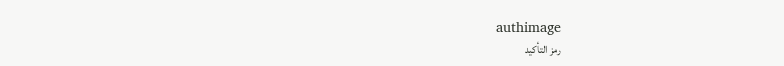authimage
رمز التأكيد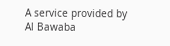A service provided by Al Bawaba